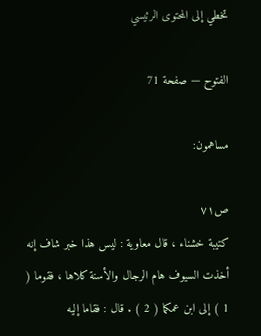تخطي إلى المحتوى الرئيسي

الفتوح — صفحة 71

مساهمون:

ص٧١
كتيبة خشناء ، قال معاوية : ليس هذا خبر شاف إنه أخذت السيوف هام الرجال والأسنة كلاها ، فقوما ( 1 ) إلى ابن عمكما ( 2 ) . قال : فقاما إليه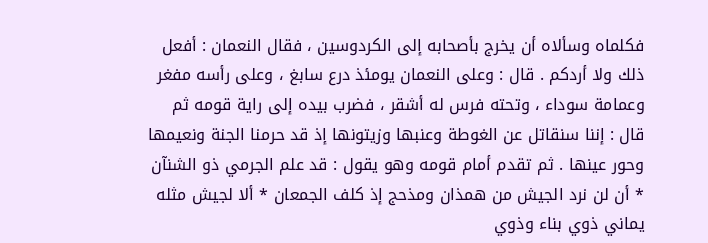فكلماه وسألاه أن يخرج بأصحابه إلى الكردوسين ، فقال النعمان : أفعل ذلك ولا أردكم . قال : وعلى النعمان يومئذ درع سابغ ، وعلى رأسه مفغر وعمامة سوداء ، وتحته فرس له أشقر ، فضرب بيده إلى راية قومه ثم قال : إننا سنقاتل عن الغوطة وعنبها وزيتونها إذ قد حرمنا الجنة ونعيمها وحور عينها . ثم تقدم أمام قومه وهو يقول : قد علم الجرمي ذو الشنآن * أن لن نرد الجيش من همذان ومذحج إذ كلف الجمعان * ألا لجيش مثله يماني ذوي بناء وذوي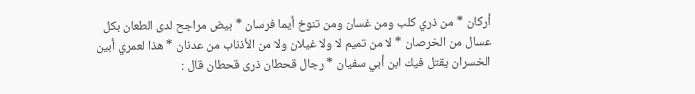أركان * من ذري كلب ومن غسان ومن تنوخ أيما فرسان * بيض مراجح لدى الطعان بكل عسال من الخرصان * لا من تميم لا ولا غيلان ولا من الأذناب من عدنان * هذا لعمري أبين الخسران يقتل فيك ابن أبي سفيان * رجال قحطان ذرى قحطان قال :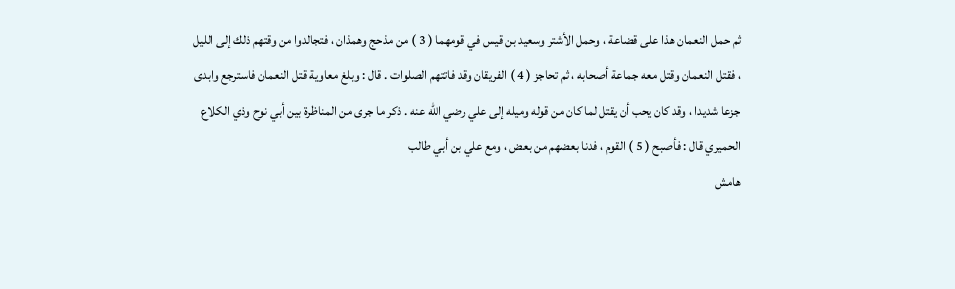ثم حمل النعمان هذا على قضاعة ، وحمل الأشتر وسعيد بن قيس في قومهما ( 3 ) من مذحج وهمذان ، فتجالدوا من وقتهم ذلك إلى الليل ، فقتل النعمان وقتل معه جماعة أصحابه ، ثم تحاجز ( 4 ) الفريقان وقد فاتتهم الصلوات . قال : وبلغ معاوية قتل النعمان فاسترجع وابدى جزعا شديدا ، وقد كان يحب أن يقتل لما كان من قوله وميله إلى علي رضي الله عنه . ذكر ما جرى من المناظرة بين أبي نوح وذي الكلاع الحميري قال : فأصبح ( 5 ) القوم ، فدنا بعضهم من بعض ، ومع علي بن أبي طالب
هامش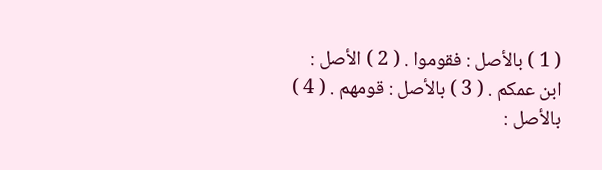( 1 ) بالأصل : فقوموا . ( 2 ) الأصل : ابن عمكم . ( 3 ) بالأصل : قومهم . ( 4 ) بالأصل :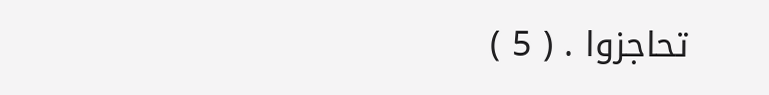تحاجزوا . ( 5 )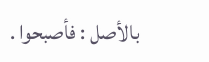بالأصل : فأصبحوا .